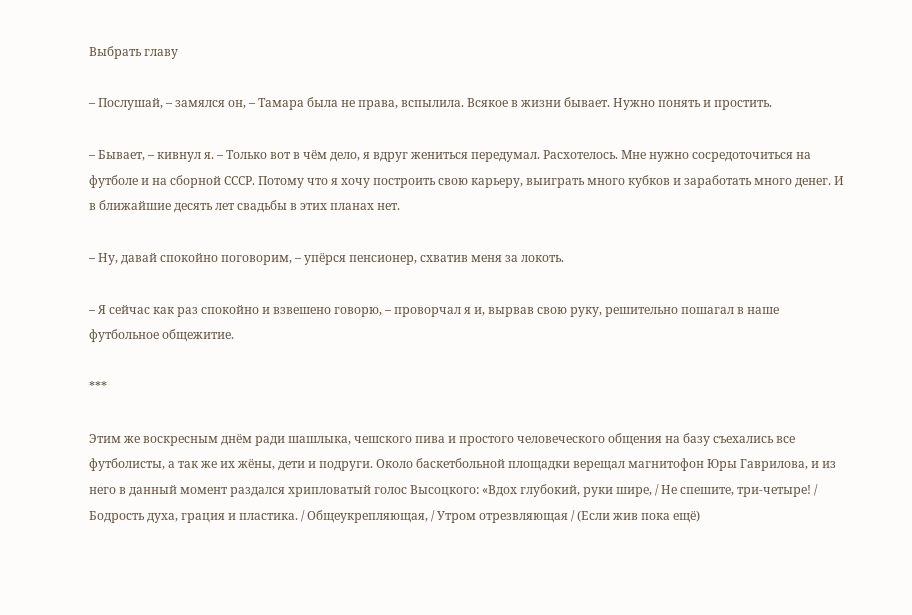Выбрать главу

– Послушай, – замялся он, – Тамара была не права, вспылила. Всякое в жизни бывает. Нужно понять и простить.

– Бывает, – кивнул я. – Только вот в чём дело, я вдруг жениться передумал. Расхотелось. Мне нужно сосредоточиться на футболе и на сборной СССР. Потому что я хочу построить свою карьеру, выиграть много кубков и заработать много денег. И в ближайшие десять лет свадьбы в этих планах нет.

– Ну, давай спокойно поговорим, – упёрся пенсионер, схватив меня за локоть.

– Я сейчас как раз спокойно и взвешено говорю, – проворчал я и, вырвав свою руку, решительно пошагал в наше футбольное общежитие.

***

Этим же воскресным днём ради шашлыка, чешского пива и простого человеческого общения на базу съехались все футболисты, а так же их жёны, дети и подруги. Около баскетбольной площадки верещал магнитофон Юры Гаврилова, и из него в данный момент раздался хрипловатый голос Высоцкого: «Вдох глубокий, руки шире, / Не спешите, три-четыре! / Бодрость духа, грация и пластика. / Общеукрепляющая, / Утром отрезвляющая / (Если жив пока ещё)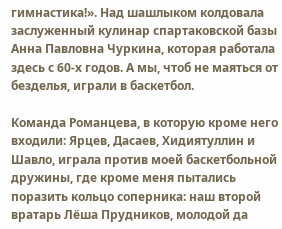гимнастика!». Над шашлыком колдовала заслуженный кулинар спартаковской базы Анна Павловна Чуркина, которая работала здесь с 60-х годов. А мы, чтоб не маяться от безделья, играли в баскетбол.

Команда Романцева, в которую кроме него входили: Ярцев, Дасаев, Хидиятуллин и Шавло, играла против моей баскетбольной дружины, где кроме меня пытались поразить кольцо соперника: наш второй вратарь Лёша Прудников, молодой да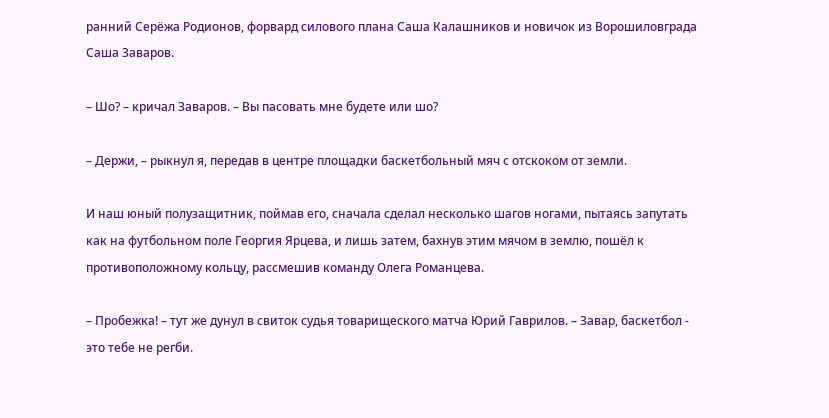ранний Серёжа Родионов, форвард силового плана Саша Калашников и новичок из Ворошиловграда Саша Заваров.

– Шо? – кричал Заваров. – Вы пасовать мне будете или шо?

– Держи, – рыкнул я, передав в центре площадки баскетбольный мяч с отскоком от земли.

И наш юный полузащитник, поймав его, сначала сделал несколько шагов ногами, пытаясь запутать как на футбольном поле Георгия Ярцева, и лишь затем, бахнув этим мячом в землю, пошёл к противоположному кольцу, рассмешив команду Олега Романцева.

– Пробежка! – тут же дунул в свиток судья товарищеского матча Юрий Гаврилов. – Завар, баскетбол - это тебе не регби.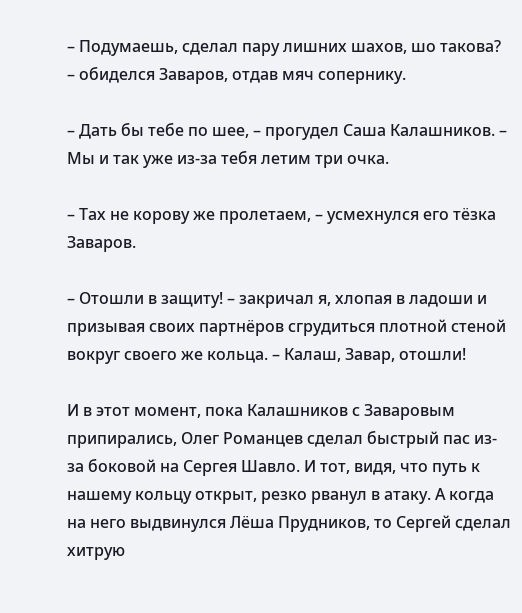– Подумаешь, сделал пару лишних шахов, шо такова? – обиделся Заваров, отдав мяч сопернику.

– Дать бы тебе по шее, – прогудел Саша Калашников. – Мы и так уже из-за тебя летим три очка.

– Тах не корову же пролетаем, – усмехнулся его тёзка Заваров.

– Отошли в защиту! – закричал я, хлопая в ладоши и призывая своих партнёров сгрудиться плотной стеной вокруг своего же кольца. – Калаш, Завар, отошли!

И в этот момент, пока Калашников с Заваровым припирались, Олег Романцев сделал быстрый пас из-за боковой на Сергея Шавло. И тот, видя, что путь к нашему кольцу открыт, резко рванул в атаку. А когда на него выдвинулся Лёша Прудников, то Сергей сделал хитрую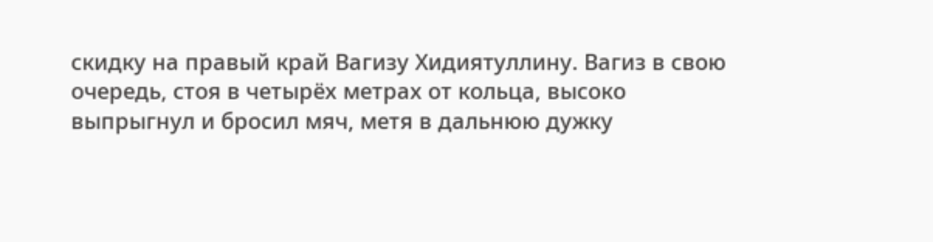скидку на правый край Вагизу Хидиятуллину. Вагиз в свою очередь, стоя в четырёх метрах от кольца, высоко выпрыгнул и бросил мяч, метя в дальнюю дужку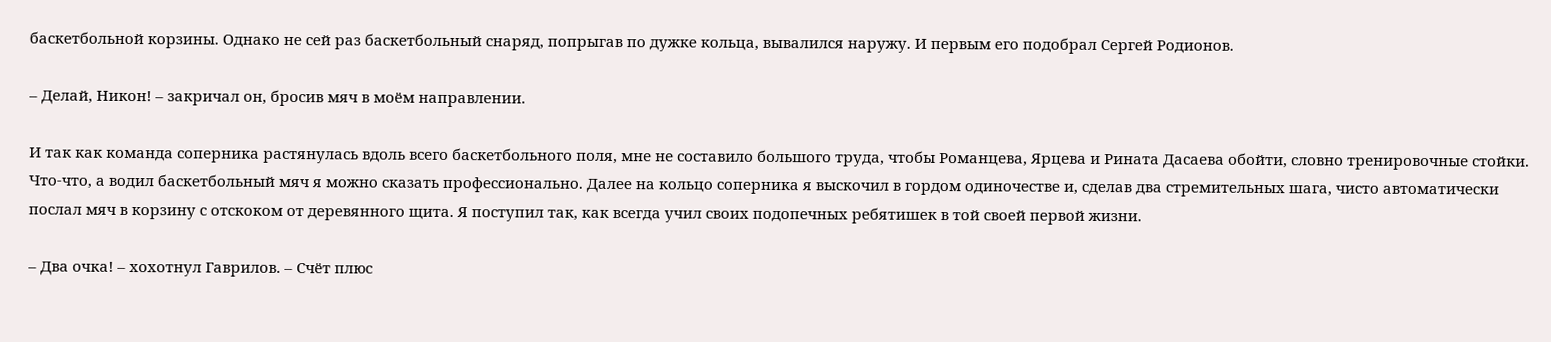баскетбольной корзины. Однако не сей раз баскетбольный снаряд, попрыгав по дужке кольца, вывалился наружу. И первым его подобрал Сергей Родионов.

– Делай, Никон! – закричал он, бросив мяч в моём направлении.

И так как команда соперника растянулась вдоль всего баскетбольного поля, мне не составило большого труда, чтобы Романцева, Ярцева и Рината Дасаева обойти, словно тренировочные стойки. Что-что, а водил баскетбольный мяч я можно сказать профессионально. Далее на кольцо соперника я выскочил в гордом одиночестве и, сделав два стремительных шага, чисто автоматически послал мяч в корзину с отскоком от деревянного щита. Я поступил так, как всегда учил своих подопечных ребятишек в той своей первой жизни.

– Два очка! – хохотнул Гаврилов. – Счёт плюс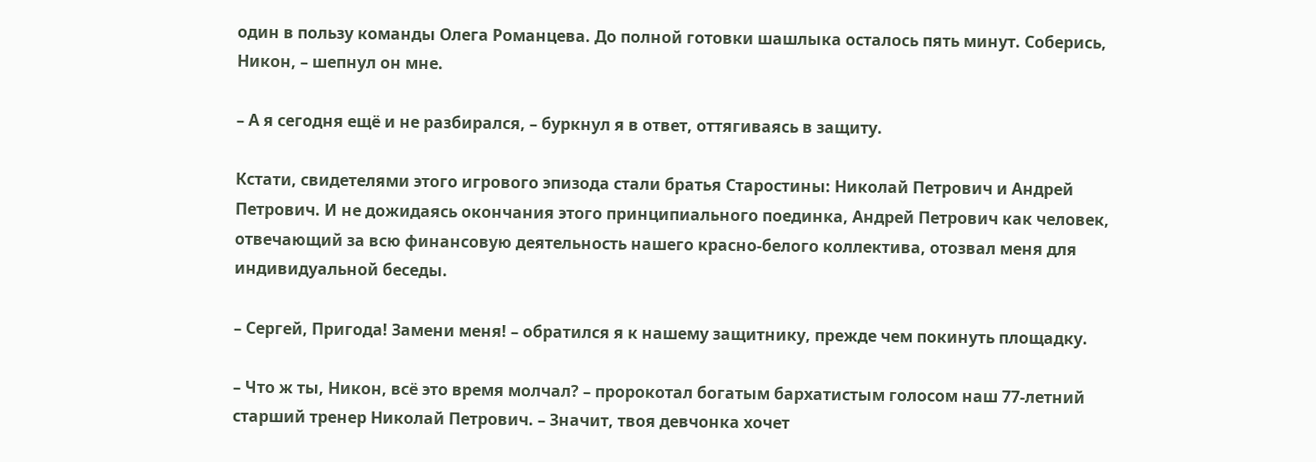один в пользу команды Олега Романцева. До полной готовки шашлыка осталось пять минут. Соберись, Никон, – шепнул он мне.

– А я сегодня ещё и не разбирался, – буркнул я в ответ, оттягиваясь в защиту.

Кстати, свидетелями этого игрового эпизода стали братья Старостины: Николай Петрович и Андрей Петрович. И не дожидаясь окончания этого принципиального поединка, Андрей Петрович как человек, отвечающий за всю финансовую деятельность нашего красно-белого коллектива, отозвал меня для индивидуальной беседы.

– Сергей, Пригода! Замени меня! – обратился я к нашему защитнику, прежде чем покинуть площадку.

– Что ж ты, Никон, всё это время молчал? – пророкотал богатым бархатистым голосом наш 77-летний старший тренер Николай Петрович. – Значит, твоя девчонка хочет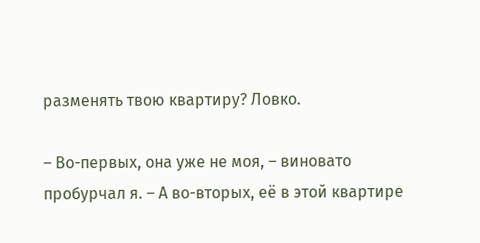разменять твою квартиру? Ловко.

– Во-первых, она уже не моя, – виновато пробурчал я. – А во-вторых, её в этой квартире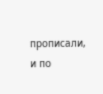прописали, и по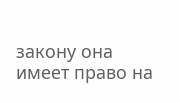закону она имеет право на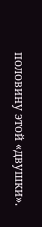половину этой «двушки».